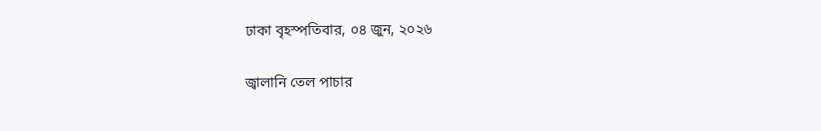ঢাকা বৃহস্পতিবার, ০৪ জুন, ২০২৬

জ্বালানি তেল পাচার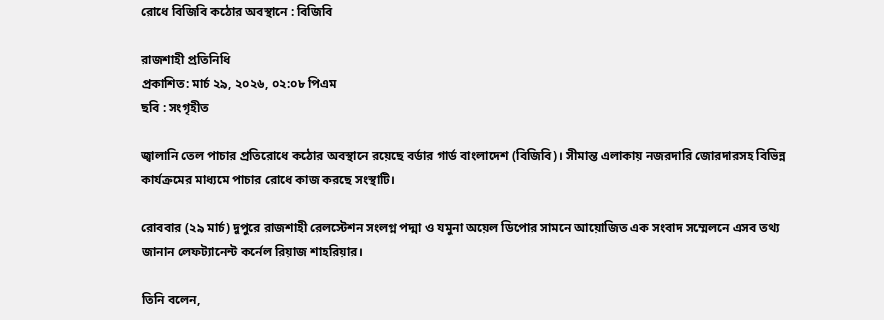রোধে বিজিবি কঠোর অবস্থানে : বিজিবি

রাজশাহী প্রতিনিধি
প্রকাশিত: মার্চ ২৯, ২০২৬, ০২:০৮ পিএম
ছবি : সংগৃহীত

জ্বালানি তেল পাচার প্রতিরোধে কঠোর অবস্থানে রয়েছে বর্ডার গার্ড বাংলাদেশ (বিজিবি)। সীমান্ত এলাকায় নজরদারি জোরদারসহ বিভিন্ন কার্যক্রমের মাধ্যমে পাচার রোধে কাজ করছে সংস্থাটি।

রোববার (২৯ মার্চ) দুপুরে রাজশাহী রেলস্টেশন সংলগ্ন পদ্মা ও যমুনা অয়েল ডিপোর সামনে আয়োজিত এক সংবাদ সম্মেলনে এসব তথ্য জানান লেফট্যানেন্ট কর্নেল রিয়াজ শাহরিয়ার।

তিনি বলেন,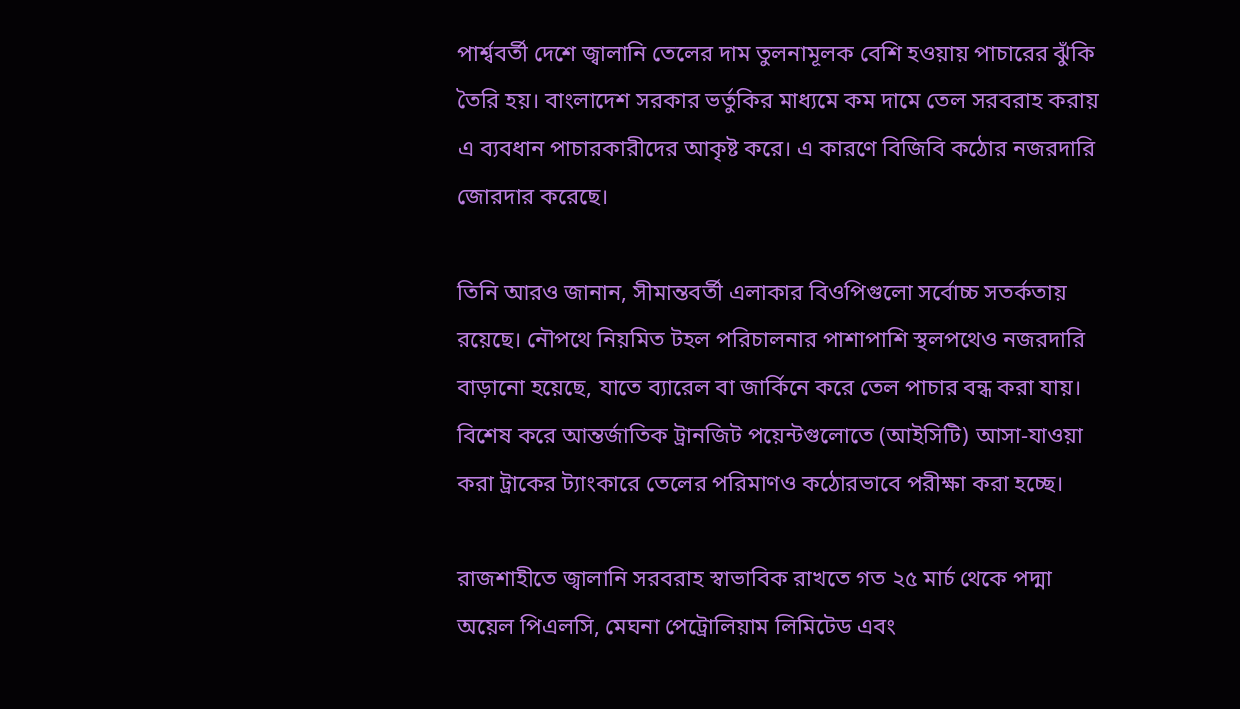পার্শ্ববর্তী দেশে জ্বালানি তেলের দাম তুলনামূলক বেশি হওয়ায় পাচারের ঝুঁকি তৈরি হয়। বাংলাদেশ সরকার ভর্তুকির মাধ্যমে কম দামে তেল সরবরাহ করায় এ ব্যবধান পাচারকারীদের আকৃষ্ট করে। এ কারণে বিজিবি কঠোর নজরদারি জোরদার করেছে।

তিনি আরও জানান, সীমান্তবর্তী এলাকার বিওপিগুলো সর্বোচ্চ সতর্কতায় রয়েছে। নৌপথে নিয়মিত টহল পরিচালনার পাশাপাশি স্থলপথেও নজরদারি বাড়ানো হয়েছে, যাতে ব্যারেল বা জার্কিনে করে তেল পাচার বন্ধ করা যায়। বিশেষ করে আন্তর্জাতিক ট্রানজিট পয়েন্টগুলোতে (আইসিটি) আসা-যাওয়া করা ট্রাকের ট্যাংকারে তেলের পরিমাণও কঠোরভাবে পরীক্ষা করা হচ্ছে।

রাজশাহীতে জ্বালানি সরবরাহ স্বাভাবিক রাখতে গত ২৫ মার্চ থেকে পদ্মা অয়েল পিএলসি, মেঘনা পেট্রোলিয়াম লিমিটেড এবং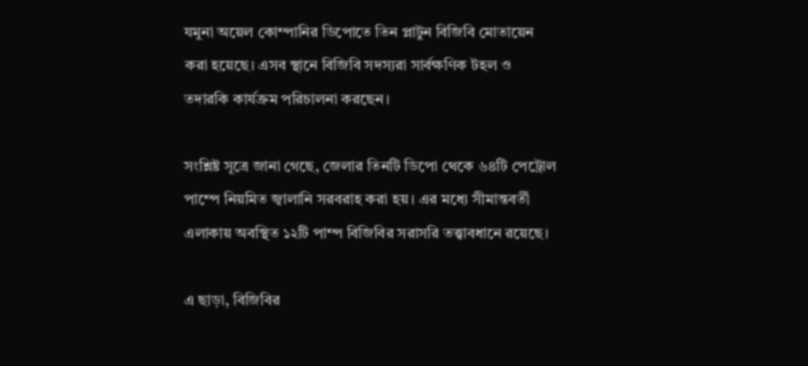যমুনা অয়েল কোম্পানির ডিপোতে তিন প্লাটুন বিজিবি মোতায়েন করা হয়েছে। এসব স্থানে বিজিবি সদস্যরা সার্বক্ষণিক টহল ও তদারকি কার্যক্রম পরিচালনা করছেন।

সংশ্লিষ্ট সূত্রে জানা গেছে, জেলার তিনটি ডিপো থেকে ৬৪টি পেট্রোল পাম্পে নিয়মিত জ্বালানি সরবরাহ করা হয়। এর মধ্যে সীমান্তবর্তী এলাকায় অবস্থিত ১২টি পাম্প বিজিবির সরাসরি তত্ত্বাবধানে রয়েছে।

এ ছাড়া, বিজিবির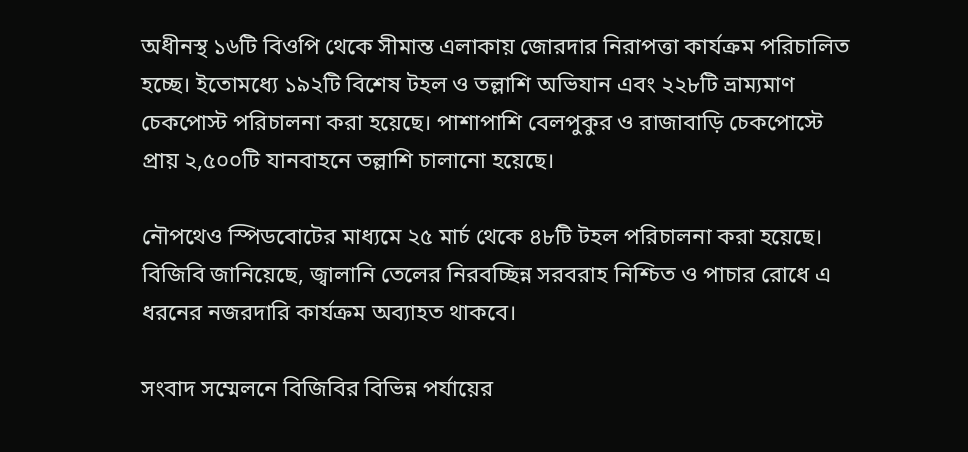অধীনস্থ ১৬টি বিওপি থেকে সীমান্ত এলাকায় জোরদার নিরাপত্তা কার্যক্রম পরিচালিত হচ্ছে। ইতোমধ্যে ১৯২টি বিশেষ টহল ও তল্লাশি অভিযান এবং ২২৮টি ভ্রাম্যমাণ চেকপোস্ট পরিচালনা করা হয়েছে। পাশাপাশি বেলপুকুর ও রাজাবাড়ি চেকপোস্টে প্রায় ২,৫০০টি যানবাহনে তল্লাশি চালানো হয়েছে।

নৌপথেও স্পিডবোটের মাধ্যমে ২৫ মার্চ থেকে ৪৮টি টহল পরিচালনা করা হয়েছে। বিজিবি জানিয়েছে, জ্বালানি তেলের নিরবচ্ছিন্ন সরবরাহ নিশ্চিত ও পাচার রোধে এ ধরনের নজরদারি কার্যক্রম অব্যাহত থাকবে।

সংবাদ সম্মেলনে বিজিবির বিভিন্ন পর্যায়ের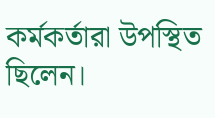কর্মকর্তারা উপস্থিত ছিলেন।